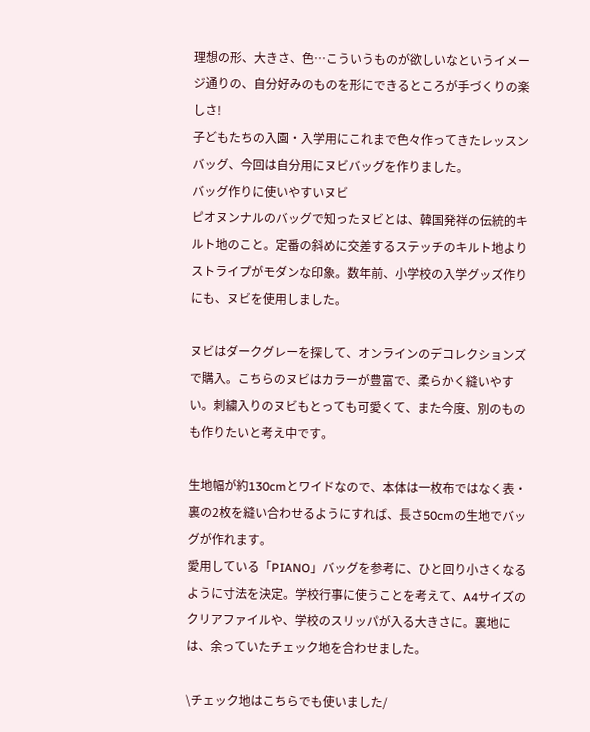理想の形、大きさ、色…こういうものが欲しいなというイメージ通りの、自分好みのものを形にできるところが手づくりの楽しさ!
子どもたちの入園・入学用にこれまで色々作ってきたレッスンバッグ、今回は自分用にヌビバッグを作りました。
バッグ作りに使いやすいヌビ
ピオヌンナルのバッグで知ったヌビとは、韓国発祥の伝統的キルト地のこと。定番の斜めに交差するステッチのキルト地よりストライプがモダンな印象。数年前、小学校の入学グッズ作りにも、ヌビを使用しました。

ヌビはダークグレーを探して、オンラインのデコレクションズで購入。こちらのヌビはカラーが豊富で、柔らかく縫いやすい。刺繍入りのヌビもとっても可愛くて、また今度、別のものも作りたいと考え中です。

生地幅が約130cmとワイドなので、本体は一枚布ではなく表・裏の2枚を縫い合わせるようにすれば、長さ50cmの生地でバッグが作れます。
愛用している「PIANO」バッグを参考に、ひと回り小さくなるように寸法を決定。学校行事に使うことを考えて、A4サイズのクリアファイルや、学校のスリッパが入る大きさに。裏地には、余っていたチェック地を合わせました。

\チェック地はこちらでも使いました/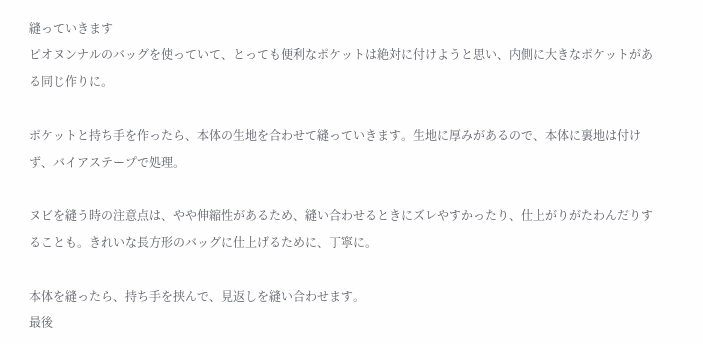縫っていきます
ピオヌンナルのバッグを使っていて、とっても便利なポケットは絶対に付けようと思い、内側に大きなポケットがある同じ作りに。

ポケットと持ち手を作ったら、本体の生地を合わせて縫っていきます。生地に厚みがあるので、本体に裏地は付けず、バイアステープで処理。

ヌビを縫う時の注意点は、やや伸縮性があるため、縫い合わせるときにズレやすかったり、仕上がりがたわんだりすることも。きれいな長方形のバッグに仕上げるために、丁寧に。

本体を縫ったら、持ち手を挟んで、見返しを縫い合わせます。
最後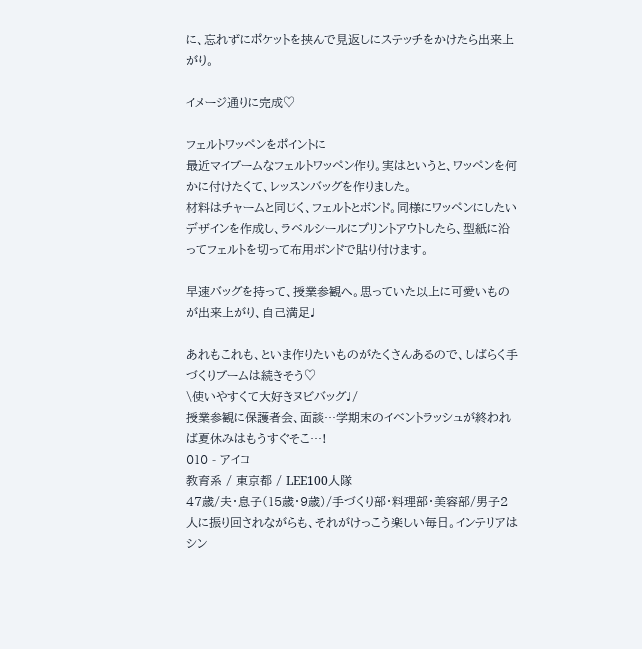に、忘れずにポケットを挟んで見返しにステッチをかけたら出来上がり。

イメージ通りに完成♡

フェルトワッペンをポイントに
最近マイブームなフェルトワッペン作り。実はというと、ワッペンを何かに付けたくて、レッスンバッグを作りました。
材料はチャームと同じく、フェルトとボンド。同様にワッペンにしたいデザインを作成し、ラベルシールにプリントアウトしたら、型紙に沿ってフェルトを切って布用ボンドで貼り付けます。

早速バッグを持って、授業参観へ。思っていた以上に可愛いものが出来上がり、自己満足♩

あれもこれも、といま作りたいものがたくさんあるので、しばらく手づくりブームは続きそう♡
\使いやすくて大好きヌビバッグ♩/
授業参観に保護者会、面談…学期末のイベントラッシュが終われば夏休みはもうすぐそこ…!
010 - アイコ
教育系 / 東京都 / LEE100人隊
47歳/夫・息子(15歳・9歳)/手づくり部・料理部・美容部/男子2人に振り回されながらも、それがけっこう楽しい毎日。インテリアはシン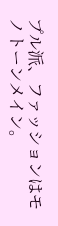プル派、ファッションはモノトーンメイン。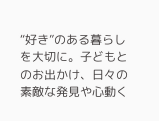“好き”のある暮らしを大切に。子どもとのお出かけ、日々の素敵な発見や心動く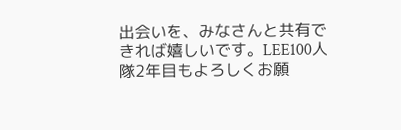出会いを、みなさんと共有できれば嬉しいです。LEE100人隊2年目もよろしくお願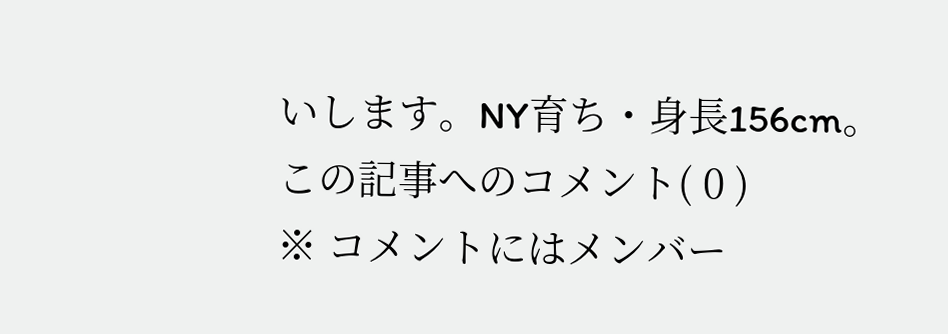いします。NY育ち・身長156cm。
この記事へのコメント( 0 )
※ コメントにはメンバー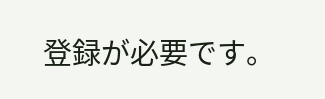登録が必要です。